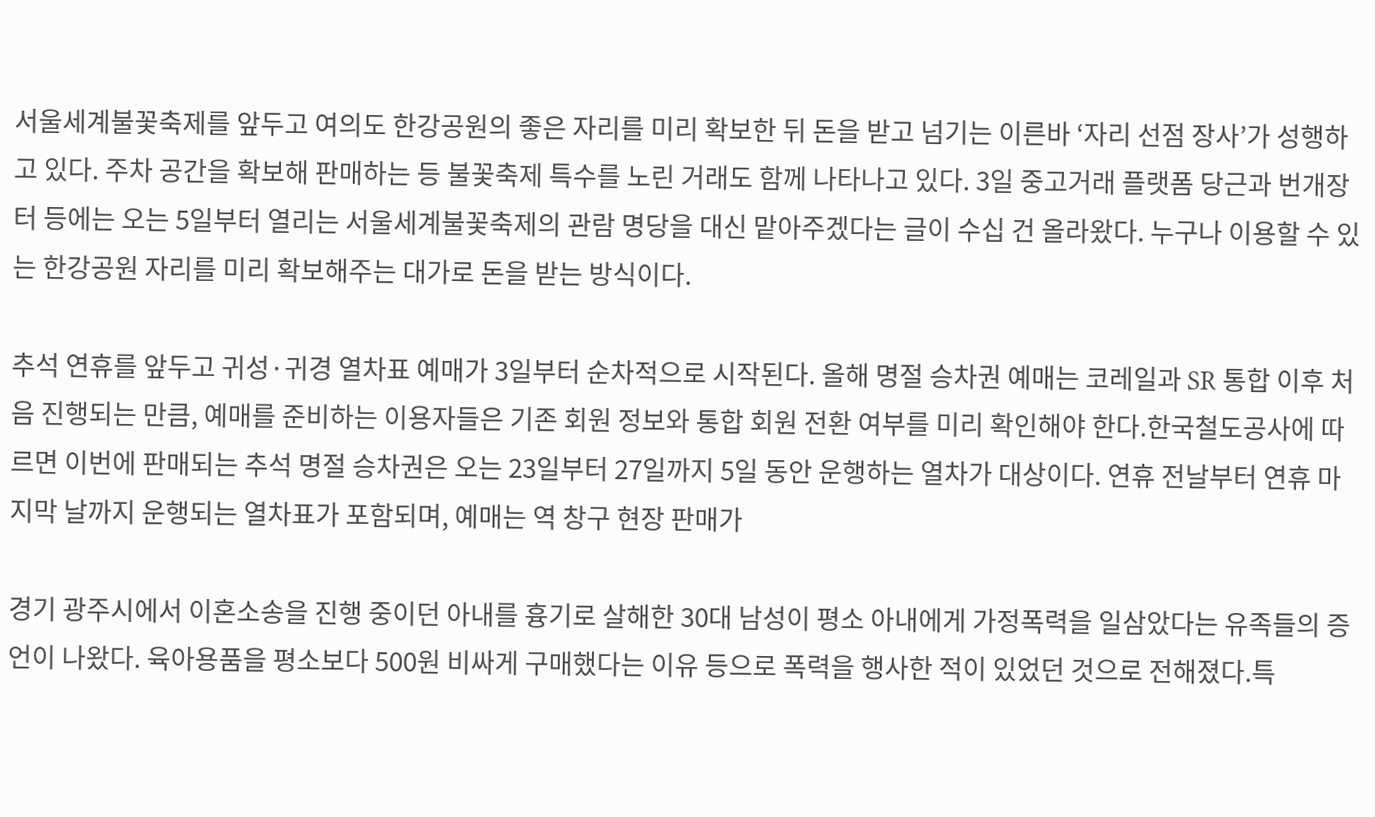서울세계불꽃축제를 앞두고 여의도 한강공원의 좋은 자리를 미리 확보한 뒤 돈을 받고 넘기는 이른바 ‘자리 선점 장사’가 성행하고 있다. 주차 공간을 확보해 판매하는 등 불꽃축제 특수를 노린 거래도 함께 나타나고 있다. 3일 중고거래 플랫폼 당근과 번개장터 등에는 오는 5일부터 열리는 서울세계불꽃축제의 관람 명당을 대신 맡아주겠다는 글이 수십 건 올라왔다. 누구나 이용할 수 있는 한강공원 자리를 미리 확보해주는 대가로 돈을 받는 방식이다.

추석 연휴를 앞두고 귀성·귀경 열차표 예매가 3일부터 순차적으로 시작된다. 올해 명절 승차권 예매는 코레일과 SR 통합 이후 처음 진행되는 만큼, 예매를 준비하는 이용자들은 기존 회원 정보와 통합 회원 전환 여부를 미리 확인해야 한다.한국철도공사에 따르면 이번에 판매되는 추석 명절 승차권은 오는 23일부터 27일까지 5일 동안 운행하는 열차가 대상이다. 연휴 전날부터 연휴 마지막 날까지 운행되는 열차표가 포함되며, 예매는 역 창구 현장 판매가

경기 광주시에서 이혼소송을 진행 중이던 아내를 흉기로 살해한 30대 남성이 평소 아내에게 가정폭력을 일삼았다는 유족들의 증언이 나왔다. 육아용품을 평소보다 500원 비싸게 구매했다는 이유 등으로 폭력을 행사한 적이 있었던 것으로 전해졌다.특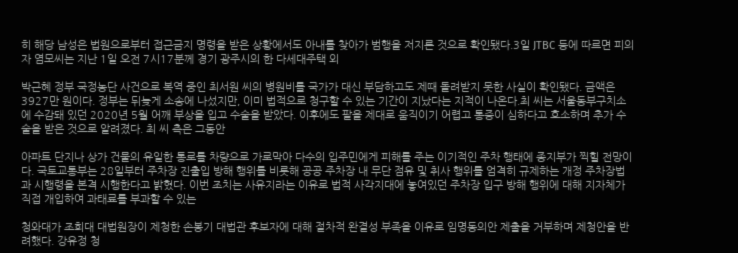히 해당 남성은 법원으로부터 접근금지 명령을 받은 상황에서도 아내를 찾아가 범행을 저지른 것으로 확인됐다.3일 JTBC 등에 따르면 피의자 염모씨는 지난 1일 오전 7시17분께 경기 광주시의 한 다세대주택 외

박근혜 정부 국정농단 사건으로 복역 중인 최서원 씨의 병원비를 국가가 대신 부담하고도 제때 돌려받지 못한 사실이 확인됐다. 금액은 3927만 원이다. 정부는 뒤늦게 소송에 나섰지만, 이미 법적으로 청구할 수 있는 기간이 지났다는 지적이 나온다.최 씨는 서울동부구치소에 수감돼 있던 2020년 5월 어깨 부상을 입고 수술을 받았다. 이후에도 팔을 제대로 움직이기 어렵고 통증이 심하다고 호소하며 추가 수술을 받은 것으로 알려졌다. 최 씨 측은 그동안

아파트 단지나 상가 건물의 유일한 통로를 차량으로 가로막아 다수의 입주민에게 피해를 주는 이기적인 주차 행태에 종지부가 찍힐 전망이다. 국토교통부는 28일부터 주차장 진출입 방해 행위를 비롯해 공공 주차장 내 무단 점유 및 취사 행위를 엄격히 규제하는 개정 주차장법과 시행령을 본격 시행한다고 밝혔다. 이번 조치는 사유지라는 이유로 법적 사각지대에 놓여있던 주차장 입구 방해 행위에 대해 지자체가 직접 개입하여 과태료를 부과할 수 있는

청와대가 조희대 대법원장이 제청한 손봉기 대법관 후보자에 대해 절차적 완결성 부족을 이유로 임명동의안 제출을 거부하며 제청안을 반려했다. 강유정 청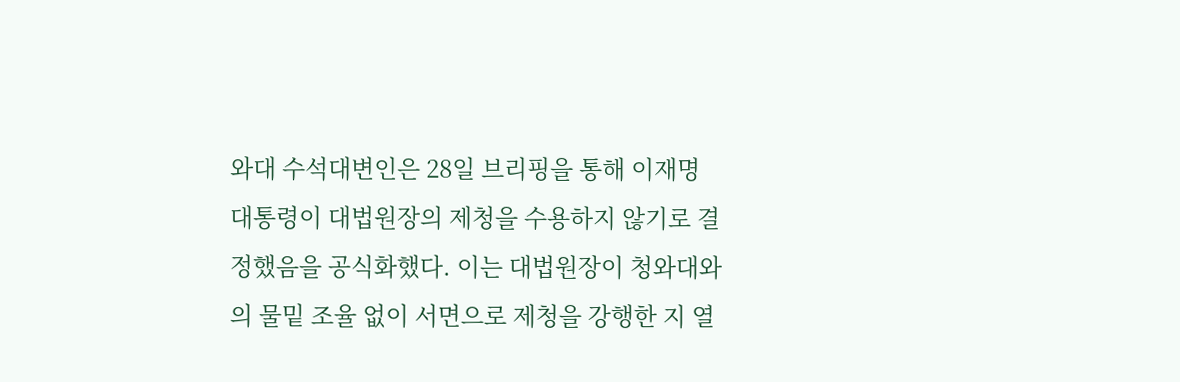와대 수석대변인은 28일 브리핑을 통해 이재명 대통령이 대법원장의 제청을 수용하지 않기로 결정했음을 공식화했다. 이는 대법원장이 청와대와의 물밑 조율 없이 서면으로 제청을 강행한 지 열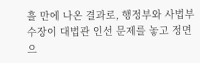흘 만에 나온 결과로, 행정부와 사법부 수장이 대법관 인선 문제를 놓고 정면으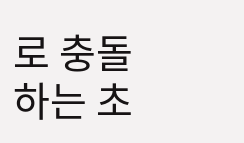로 충돌하는 초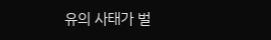유의 사태가 벌